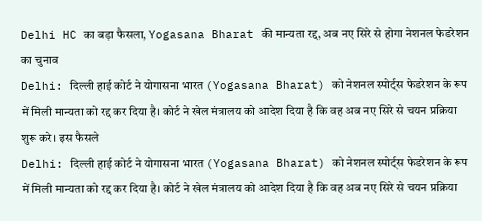Delhi HC का बड़ा फैसला, Yogasana Bharat की मान्यता रद्द, अब नए सिरे से होगा नेशनल फेडरेशन का चुनाव
Delhi: दिल्ली हाई कोर्ट ने योगासना भारत (Yogasana Bharat) को नेशनल स्पोर्ट्स फेडरेशन के रूप में मिली मान्यता को रद्द कर दिया है। कोर्ट ने खेल मंत्रालय को आदेश दिया है कि वह अब नए सिरे से चयन प्रक्रिया शुरू करे। इस फैसले
Delhi: दिल्ली हाई कोर्ट ने योगासना भारत (Yogasana Bharat) को नेशनल स्पोर्ट्स फेडरेशन के रूप में मिली मान्यता को रद्द कर दिया है। कोर्ट ने खेल मंत्रालय को आदेश दिया है कि वह अब नए सिरे से चयन प्रक्रिया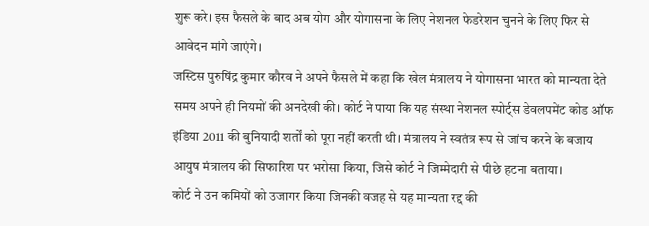शुरू करे। इस फैसले के बाद अब योग और योगासना के लिए नेशनल फेडरेशन चुनने के लिए फिर से आवेदन मांगे जाएंगे।
जस्टिस पुरुषिंद्र कुमार कौरव ने अपने फैसले में कहा कि खेल मंत्रालय ने योगासना भारत को मान्यता देते समय अपने ही नियमों की अनदेखी की। कोर्ट ने पाया कि यह संस्था नेशनल स्पोर्ट्स डेवलपमेंट कोड ऑफ इंडिया 2011 की बुनियादी शर्तों को पूरा नहीं करती थी। मंत्रालय ने स्वतंत्र रूप से जांच करने के बजाय आयुष मंत्रालय की सिफारिश पर भरोसा किया, जिसे कोर्ट ने जिम्मेदारी से पीछे हटना बताया।
कोर्ट ने उन कमियों को उजागर किया जिनकी वजह से यह मान्यता रद्द की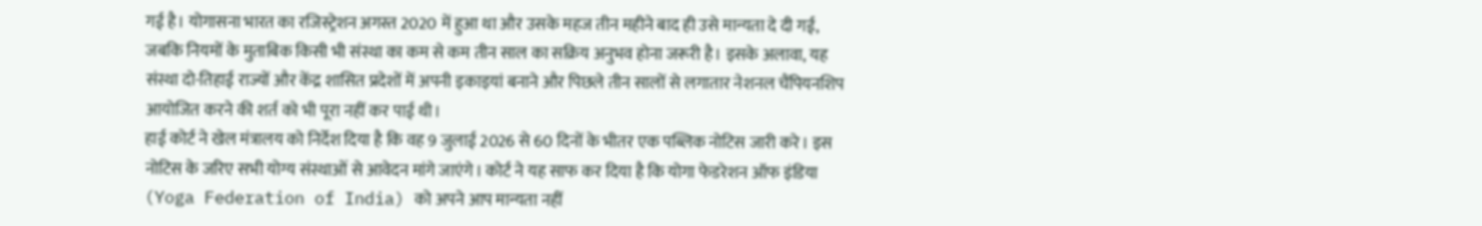गई है। योगासना भारत का रजिस्ट्रेशन अगस्त 2020 में हुआ था और उसके महज तीन महीने बाद ही उसे मान्यता दे दी गई, जबकि नियमों के मुताबिक किसी भी संस्था का कम से कम तीन साल का सक्रिय अनुभव होना जरूरी है। इसके अलावा, यह संस्था दो-तिहाई राज्यों और केंद्र शासित प्रदेशों में अपनी इकाइयां बनाने और पिछले तीन सालों से लगातार नेशनल चैंपियनशिप आयोजित करने की शर्त को भी पूरा नहीं कर पाई थी।
हाई कोर्ट ने खेल मंत्रालय को निर्देश दिया है कि वह 9 जुलाई 2026 से 60 दिनों के भीतर एक पब्लिक नोटिस जारी करे। इस नोटिस के जरिए सभी योग्य संस्थाओं से आवेदन मांगे जाएंगे। कोर्ट ने यह साफ कर दिया है कि योगा फेडरेशन ऑफ इंडिया (Yoga Federation of India) को अपने आप मान्यता नहीं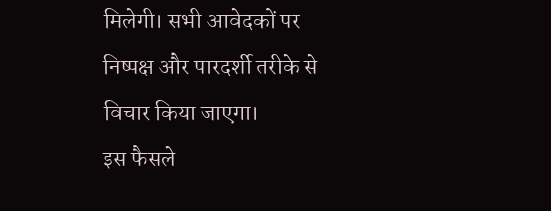मिलेगी। सभी आवेदकों पर निष्पक्ष और पारदर्शी तरीके से विचार किया जाएगा।
इस फैसले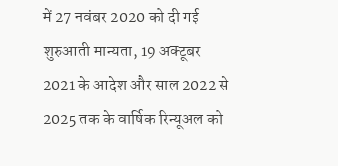में 27 नवंबर 2020 को दी गई शुरुआती मान्यता, 19 अक्टूबर 2021 के आदेश और साल 2022 से 2025 तक के वार्षिक रिन्यूअल को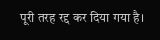पूरी तरह रद्द कर दिया गया है।